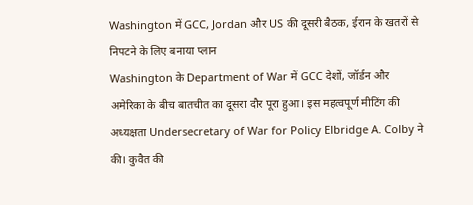Washington में GCC, Jordan और US की दूसरी बैठक, ईरान के खतरों से निपटने के लिए बनाया प्लान
Washington के Department of War में GCC देशों, जॉर्डन और अमेरिका के बीच बातचीत का दूसरा दौर पूरा हुआ। इस महत्वपूर्ण मीटिंग की अध्यक्षता Undersecretary of War for Policy Elbridge A. Colby ने की। कुवैत की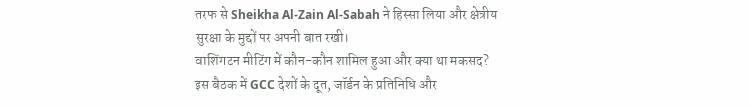तरफ से Sheikha Al-Zain Al-Sabah ने हिस्सा लिया और क्षेत्रीय सुरक्षा के मुद्दों पर अपनी बात रखी।
वाशिंगटन मीटिंग में कौन-कौन शामिल हुआ और क्या था मकसद?
इस बैठक में GCC देशों के दूत, जॉर्डन के प्रतिनिधि और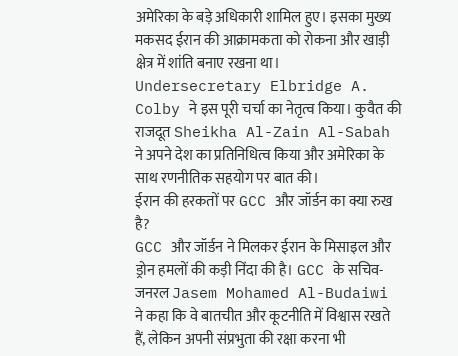अमेरिका के बड़े अधिकारी शामिल हुए। इसका मुख्य मकसद ईरान की आक्रामकता को रोकना और खाड़ी क्षेत्र में शांति बनाए रखना था। Undersecretary Elbridge A. Colby ने इस पूरी चर्चा का नेतृत्व किया। कुवैत की राजदूत Sheikha Al-Zain Al-Sabah ने अपने देश का प्रतिनिधित्व किया और अमेरिका के साथ रणनीतिक सहयोग पर बात की।
ईरान की हरकतों पर GCC और जॉर्डन का क्या रुख है?
GCC और जॉर्डन ने मिलकर ईरान के मिसाइल और ड्रोन हमलों की कड़ी निंदा की है। GCC के सचिव-जनरल Jasem Mohamed Al-Budaiwi ने कहा कि वे बातचीत और कूटनीति में विश्वास रखते हैं, लेकिन अपनी संप्रभुता की रक्षा करना भी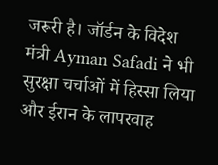जरूरी है। जॉर्डन के विदेश मंत्री Ayman Safadi ने भी सुरक्षा चर्चाओं में हिस्सा लिया और ईरान के लापरवाह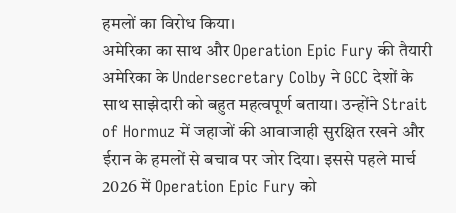हमलों का विरोध किया।
अमेरिका का साथ और Operation Epic Fury की तैयारी
अमेरिका के Undersecretary Colby ने GCC देशों के साथ साझेदारी को बहुत महत्वपूर्ण बताया। उन्होंने Strait of Hormuz में जहाजों की आवाजाही सुरक्षित रखने और ईरान के हमलों से बचाव पर जोर दिया। इससे पहले मार्च 2026 में Operation Epic Fury को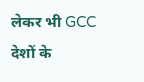लेकर भी GCC देशों के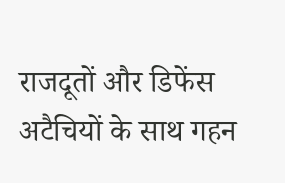राजदूतों और डिफेंस अटैचियों के साथ गहन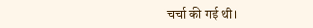चर्चा की गई थी।